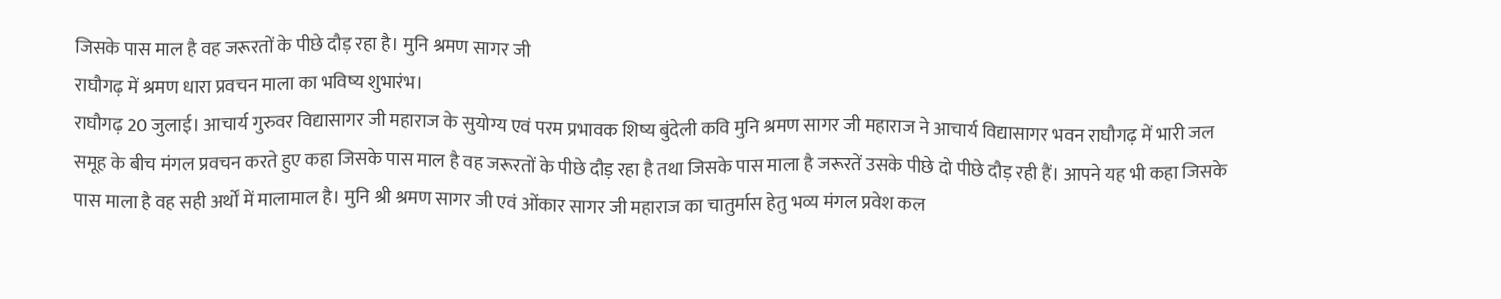जिसके पास माल है वह जरूरतों के पीछे दौड़ रहा है। मुनि श्रमण सागर जी
राघौगढ़ में श्रमण धारा प्रवचन माला का भविष्य शुभारंभ।
राघौगढ़ 20 जुलाई। आचार्य गुरुवर विद्यासागर जी महाराज के सुयोग्य एवं परम प्रभावक शिष्य बुंदेली कवि मुनि श्रमण सागर जी महाराज ने आचार्य विद्यासागर भवन राघौगढ़ में भारी जल समूह के बीच मंगल प्रवचन करते हुए कहा जिसके पास माल है वह जरूरतों के पीछे दौड़ रहा है तथा जिसके पास माला है जरूरतें उसके पीछे दो पीछे दौड़ रही हैं। आपने यह भी कहा जिसके पास माला है वह सही अर्थों में मालामाल है। मुनि श्री श्रमण सागर जी एवं ओंकार सागर जी महाराज का चातुर्मास हेतु भव्य मंगल प्रवेश कल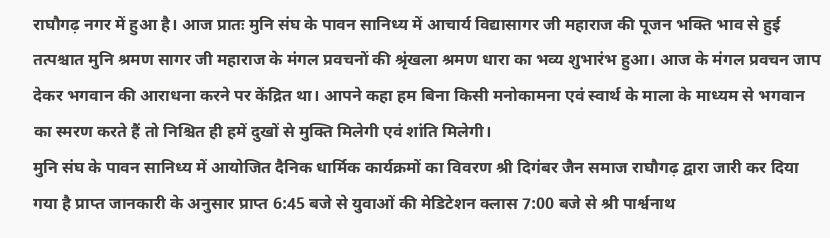राघौगढ़ नगर में हुआ है। आज प्रातः मुनि संघ के पावन सानिध्य में आचार्य विद्यासागर जी महाराज की पूजन भक्ति भाव से हुई तत्पश्चात मुनि श्रमण सागर जी महाराज के मंगल प्रवचनों की श्रृंखला श्रमण धारा का भव्य शुभारंभ हुआ। आज के मंगल प्रवचन जाप देकर भगवान की आराधना करने पर केंद्रित था। आपने कहा हम बिना किसी मनोकामना एवं स्वार्थ के माला के माध्यम से भगवान का स्मरण करते हैं तो निश्चित ही हमें दुखों से मुक्ति मिलेगी एवं शांति मिलेगी।
मुनि संघ के पावन सानिध्य में आयोजित दैनिक धार्मिक कार्यक्रमों का विवरण श्री दिगंबर जैन समाज राघौगढ़ द्वारा जारी कर दिया गया है प्राप्त जानकारी के अनुसार प्राप्त 6:45 बजे से युवाओं की मेडिटेशन क्लास 7:00 बजे से श्री पार्श्वनाथ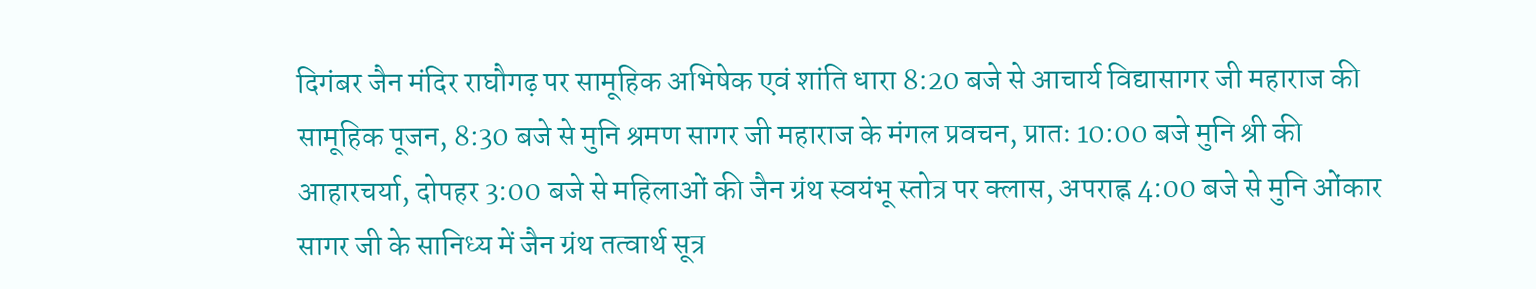दिगंबर जैन मंदिर राघौगढ़ पर सामूहिक अभिषेक एवं शांति धारा 8:20 बजे से आचार्य विद्यासागर जी महाराज की सामूहिक पूजन, 8:30 बजे से मुनि श्रमण सागर जी महाराज के मंगल प्रवचन, प्रातः 10:00 बजे मुनि श्री की आहारचर्या, दोपहर 3:00 बजे से महिलाओं की जैन ग्रंथ स्वयंभू स्तोत्र पर क्लास, अपराह्न 4:00 बजे से मुनि ओंकार सागर जी के सानिध्य में जैन ग्रंथ तत्वार्थ सूत्र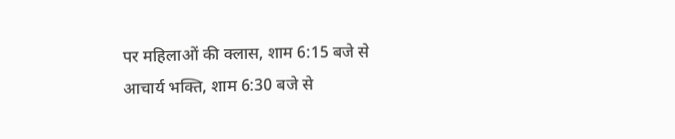पर महिलाओं की क्लास, शाम 6:15 बजे से आचार्य भक्ति, शाम 6:30 बजे से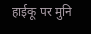हाईकू पर मुनि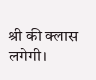श्री की क्लास लगेगी।